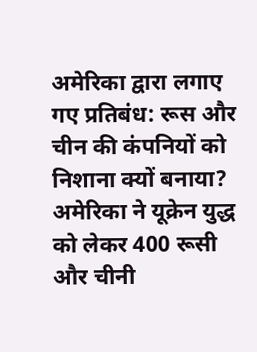अमेरिका द्वारा लगाए गए प्रतिबंध: रूस और चीन की कंपनियों को निशाना क्यों बनाया?
अमेरिका ने यूक्रेन युद्ध को लेकर 400 रूसी और चीनी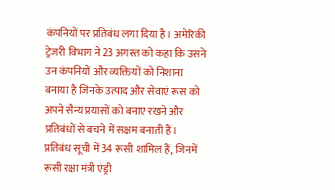कंपनियों पर प्रतिबंध लगा दिया है। अमेरिकी ट्रेजरी विभाग ने 23 अगस्त को कहा कि उसने उन कंपनियों और व्यक्तियों को निशाना बनाया है जिनके उत्पाद और सेवाएं रूस को अपने सैन्य प्रयासों को बनाए रखने और प्रतिबंधों से बचने में सक्षम बनाती हैं।
प्रतिबंध सूची में 34 रूसी शामिल हैं, जिनमें रूसी रक्षा मंत्री एंड्री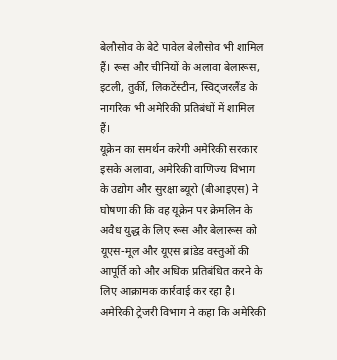बेलौसोव के बेटे पावेल बेलौसोव भी शामिल हैं। रूस और चीनियों के अलावा बेलारूस, इटली, तुर्की, लिकटेंस्टीन, स्विट्जरलैंड के नागरिक भी अमेरिकी प्रतिबंधों में शामिल हैं।
यूक्रेन का समर्थन करेगी अमेरिकी सरकार
इसके अलावा, अमेरिकी वाणिज्य विभाग के उद्योग और सुरक्षा ब्यूरो (बीआइएस) ने घोषणा की कि वह यूक्रेन पर क्रेमलिन के अवैध युद्ध के लिए रूस और बेलारूस को यूएस-मूल और यूएस ब्रांडेड वस्तुओं की आपूर्ति को और अधिक प्रतिबंधित करने के लिए आक्रामक कार्रवाई कर रहा है। अमेरिकी ट्रेजरी विभाग ने कहा कि अमेरिकी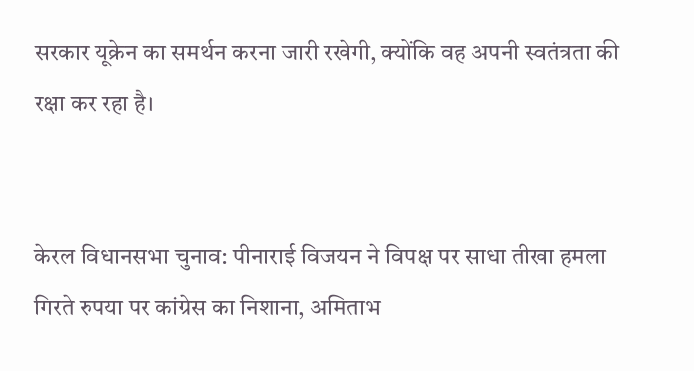सरकार यूक्रेन का समर्थन करना जारी रखेगी, क्योंकि वह अपनी स्वतंत्रता की रक्षा कर रहा है।


केरल विधानसभा चुनाव: पीनाराई विजयन ने विपक्ष पर साधा तीखा हमला
गिरते रुपया पर कांग्रेस का निशाना, अमिताभ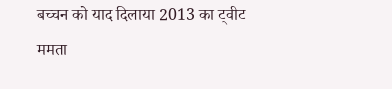बच्चन को याद दिलाया 2013 का ट्वीट
ममता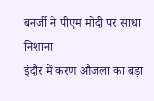बनर्जी ने पीएम मोदी पर साधा निशाना
इंदौर में करण औजला का बड़ा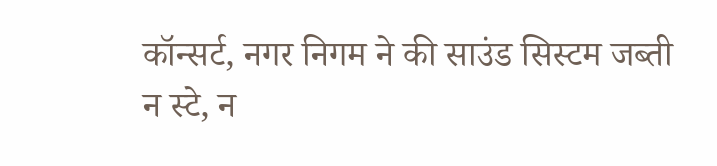कॉन्सर्ट, नगर निगम ने की साउंड सिस्टम जब्ती
न स्टे, न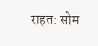राहत: सोम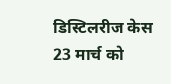डिस्टिलरीज केस 23 मार्च को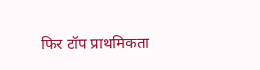फिर टॉप प्राथमिकता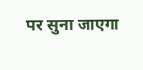पर सुना जाएगा